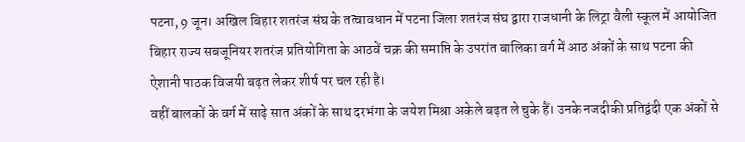पटना, 9 जून। अखिल बिहार शतरंज संघ के तत्वावधान में पटना जिला शतरंज संघ द्वारा राजधानी के लिट्रा वैली स्कूल में आयोजित बिहार राज्य सबजूनियर शतरंज प्रतियोगिता के आठवें चक्र की समाप्ति के उपरांत बालिका वर्ग में आठ अंकों के साथ पटना की ऐशानी पाठक विजयी बढ़त लेकर शीर्ष पर चल रही है।
वहीं बालकों के वर्ग में साढ़े सात अंकों के साथ दरभंगा के जयेश मिश्रा अकेले बढ़त ले चुके हैं। उनके नजदीकी प्रतिद्वंदी एक अंकों से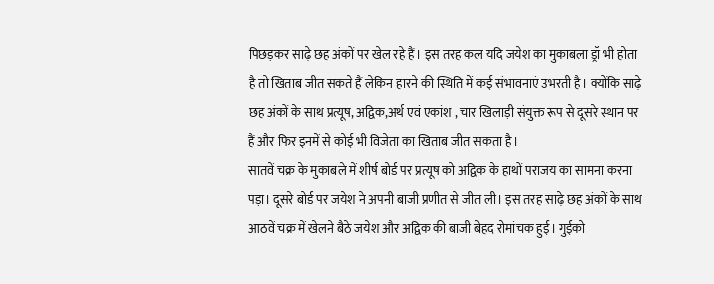पिछड़कर साढ़े छह अंकों पर खेल रहे हैं। इस तरह कल यदि जयेश का मुकाबला ड्रॉ भी होता है तो खिताब जीत सकते हैं लेकिन हारने की स्थिति में कई संभावनाएं उभरती है। क्योंकि साढ़े छह अंकों के साथ प्रत्यूष, अद्विक,अर्थ एवं एकांश , चार खिलाड़ी संयुक्त रूप से दूसरे स्थान पर हैं और फिर इनमें से कोई भी विजेता का खिताब जीत सकता है।
सातवें चक्र के मुकाबले में शीर्ष बोर्ड पर प्रत्यूष को अद्विक के हाथों पराजय का सामना करना पड़ा। दूसरे बोर्ड पर जयेश ने अपनी बाजी प्रणीत से जीत ली। इस तरह साढ़े छह अंकों के साथ आठवें चक्र में खेलने बैठे जयेश और अद्विक की बाजी बेहद रोमांचक हुई। गुईको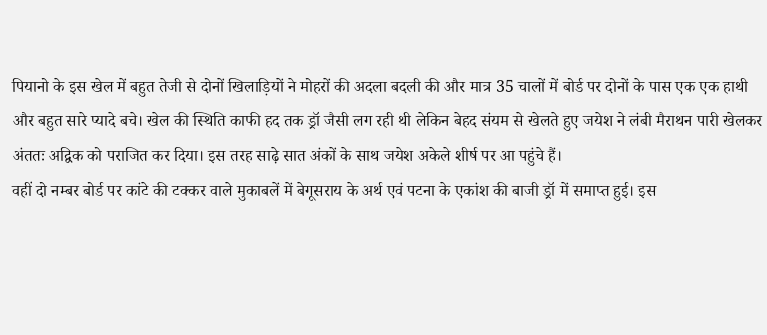पियानो के इस खेल में बहुत तेजी से दोनों खिलाड़ियों ने मोहरों की अदला बदली की और मात्र 35 चालों में बोर्ड पर दोनों के पास एक एक हाथी और बहुत सारे प्यादे बचे। खेल की स्थिति काफी हद तक ड्रॉ जैसी लग रही थी लेकिन बेहद संयम से खेलते हुए जयेश ने लंबी मैराथन पारी खेलकर अंततः अद्विक को पराजित कर दिया। इस तरह साढ़े सात अंकों के साथ जयेश अकेले शीर्ष पर आ पहुंचे हैं।
वहीं दो नम्बर बोर्ड पर कांटे की टक्कर वाले मुकाबलें में बेगूसराय के अर्थ एवं पटना के एकांश की बाजी ड्रॉ में समाप्त हुई। इस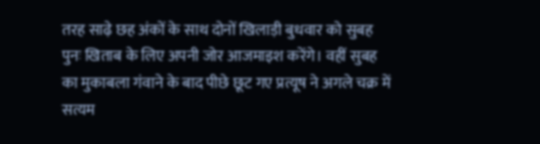तरह साढ़े छह अंकों के साथ दोनों खिलाड़ी बुधवार को सुबह पुनः खिताब के लिए अपनी जोर आजमाइश करेंगे। वहीं सुबह का मुकाबला गंवाने के बाद पीछे छूट गए प्रत्यूष ने अगले चक्र में सत्यम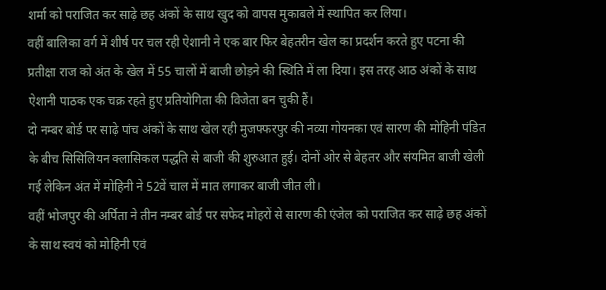शर्मा को पराजित कर साढ़े छह अंकों के साथ खुद को वापस मुकाबले में स्थापित कर लिया।
वहीं बालिका वर्ग में शीर्ष पर चल रही ऐशानी ने एक बार फिर बेहतरीन खेल का प्रदर्शन करते हुए पटना की प्रतीक्षा राज को अंत के खेल में 55 चालों में बाजी छोड़ने की स्थिति में ला दिया। इस तरह आठ अंकों के साथ ऐशानी पाठक एक चक्र रहते हुए प्रतियोगिता की विजेता बन चुकी हैं।
दो नम्बर बोर्ड पर साढ़े पांच अंकों के साथ खेल रही मुजफ्फरपुर की नव्या गोयनका एवं सारण की मोहिनी पंडित के बीच सिसिलियन क्लासिकल पद्धति से बाजी की शुरुआत हुई। दोनों ओर से बेहतर और संयमित बाजी खेली गई लेकिन अंत में मोहिनी ने 52वें चाल में मात लगाकर बाजी जीत ली।
वहीं भोजपुर की अर्पिता ने तीन नम्बर बोर्ड पर सफेद मोहरों से सारण की एंजेल को पराजित कर साढ़े छह अंकों के साथ स्वयं को मोहिनी एवं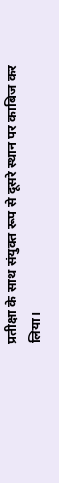प्रतीक्षा के साथ संयुक्त रूप से दूसरे स्थान पर काबिज कर लिया।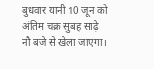बुधवार यानी 10 जून को अंतिम चक्र सुबह साढ़े नौ बजे से खेला जाएगा।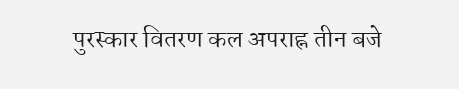पुरस्कार वितरण कल अपराह्न तीन बजे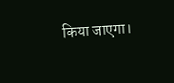किया जाएगा।